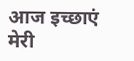आज इच्छाएं मेरी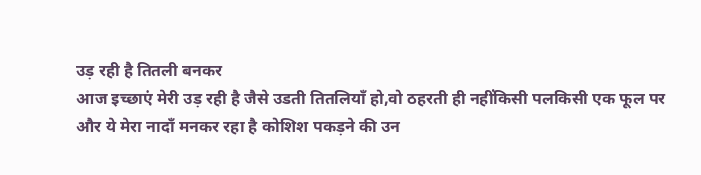उड़ रही है तितली बनकर
आज इच्छाएं मेरी उड़ रही है जैसे उडती तितलियाँ हो,वो ठहरती ही नहींकिसी पलकिसी एक फूल पर और ये मेरा नादाँ मनकर रहा है कोशिश पकड़ने की उन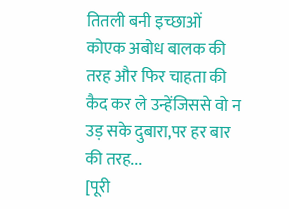तितली बनी इच्छाओं कोएक अबोध बालक की तरह और फिर चाहता की कैद कर ले उन्हेंजिससे वो न उड़ सके दुबारा,पर हर बार की तरह...
[पूरी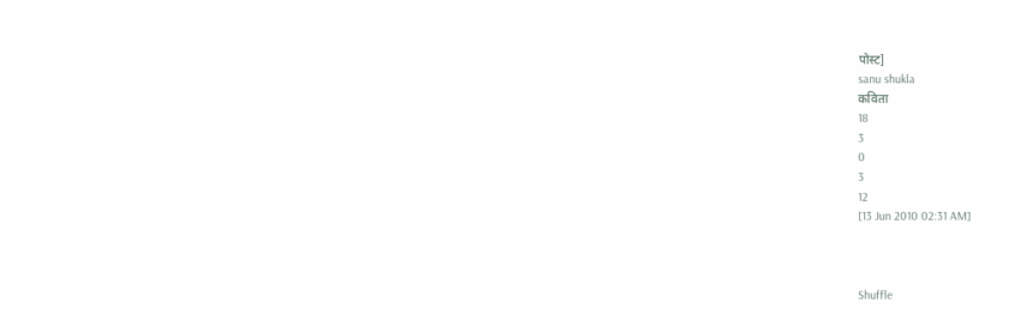पोस्ट]
sanu shukla
कविता
18
3
0
3
12
[13 Jun 2010 02:31 AM]



Shuffle